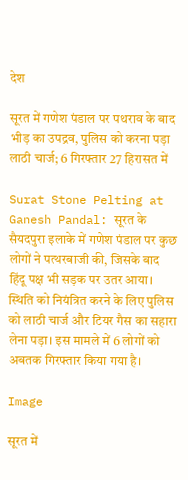देश

सूरत में गणेश पंडाल पर पथराव के बाद भीड़ का उपद्रव, पुलिस को करना पड़ा लाठी चार्ज; 6 गिरफ्तार 27 हिरासत में

Surat Stone Pelting at Ganesh Pandal: सूरत के सैयदपुरा इलाके में गणेश पंडाल पर कुछ लोगों ने पत्थरबाजी की, जिसके बाद हिंदू पक्ष भी सड़क पर उतर आया। स्थिति को नियंत्रित करने के लिए पुलिस को लाठी चार्ज और टियर गैस का सहारा लेना पड़ा। इस मामले में 6 लोगों को अबतक गिरफ्तार किया गया है।

Image

सूरत में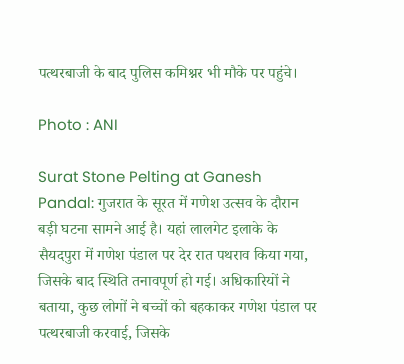पत्थरबाजी के बाद पुलिस कमिश्नर भी मौके पर पहुंचे।

Photo : ANI

Surat Stone Pelting at Ganesh Pandal: गुजरात के सूरत में गणेश उत्सव के दौरान बड़ी घटना सामने आई है। यहां लालगेट इलाके के सैयदपुरा में गणेश पंडाल पर देर रात पथराव किया गया, जिसके बाद स्थिति तनावपूर्ण हो गई। अधिकारियों ने बताया, कुछ लोगों ने बच्चों को बहकाकर गणेश पंडाल पर पत्थरबाजी करवाई, जिसके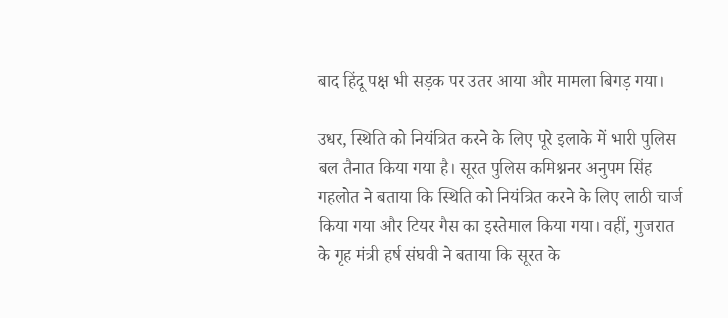बाद हिंदू पक्ष भी सड़क पर उतर आया और मामला बिगड़ गया।

उधर, स्थिति को नियंत्रित करने के लिए पूरे इलाके में भारी पुलिस बल तैनात किया गया है। सूरत पुलिस कमिश्ननर अनुपम सिंह गहलोत ने बताया कि स्थिति को नियंत्रित करने के लिए लाठी चार्ज किया गया और टियर गैस का इस्तेमाल किया गया। वहीं, गुजरात के गृह मंत्री हर्ष संघवी ने बताया कि सूरत के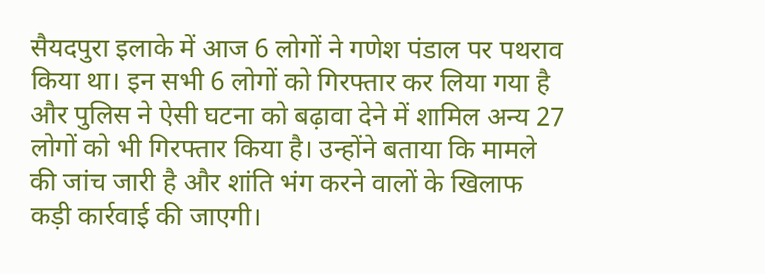सैयदपुरा इलाके में आज 6 लोगों ने गणेश पंडाल पर पथराव किया था। इन सभी 6 लोगों को गिरफ्तार कर लिया गया है और पुलिस ने ऐसी घटना को बढ़ावा देने में शामिल अन्य 27 लोगों को भी गिरफ्तार किया है। उन्होंने बताया कि मामले की जांच जारी है और शांति भंग करने वालों के खिलाफ कड़ी कार्रवाई की जाएगी।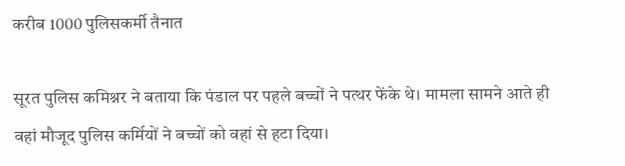करीब 1000 पुलिसकर्मी तैनात

सूरत पुलिस कमिश्नर ने बताया कि पंडाल पर पहले बच्चों ने पत्थर फेंके थे। मामला सामने आते ही वहां मौजूद पुलिस कर्मियों ने बच्चों को वहां से हटा दिया।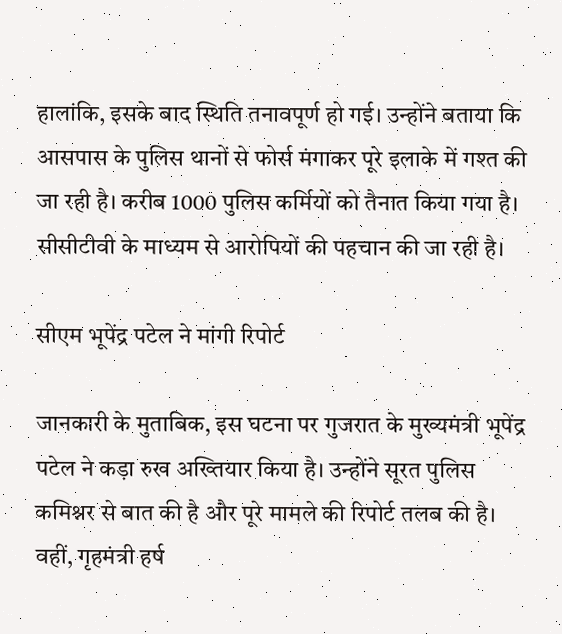हालांकि, इसके बाद स्थिति तनावपूर्ण हो गई। उन्होंने बताया कि आसपास के पुलिस थानों से फोर्स मंगाकर पूरे इलाके में गश्त की जा रही है। करीब 1000 पुलिस कर्मियों को तैनात किया गया है। सीसीटीवी के माध्यम से आरोपियों की पहचान की जा रही है।

सीएम भूपेंद्र पटेल ने मांगी रिपोर्ट

जानकारी के मुताबिक, इस घटना पर गुजरात के मुख्यमंत्री भूपेंद्र पटेल ने कड़ा रुख अख्तियार किया है। उन्होंने सूरत पुलिस कमिश्नर से बात की है और पूरे मामले की रिपोर्ट तलब की है। वहीं, गृहमंत्री हर्ष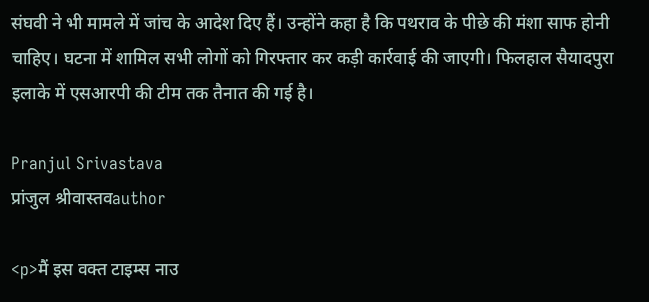संघवी ने भी मामले में जांच के आदेश दिए हैं। उन्होंने कहा है कि पथराव के पीछे की मंशा साफ होनी चाहिए। घटना में शामिल सभी लोगों को गिरफ्तार कर कड़ी कार्रवाई की जाएगी। फिलहाल सैयादपुरा इलाके में एसआरपी की टीम तक तैनात की गई है।

Pranjul Srivastava
प्रांजुल श्रीवास्तवauthor

<p>मैं इस वक्त टाइम्स नाउ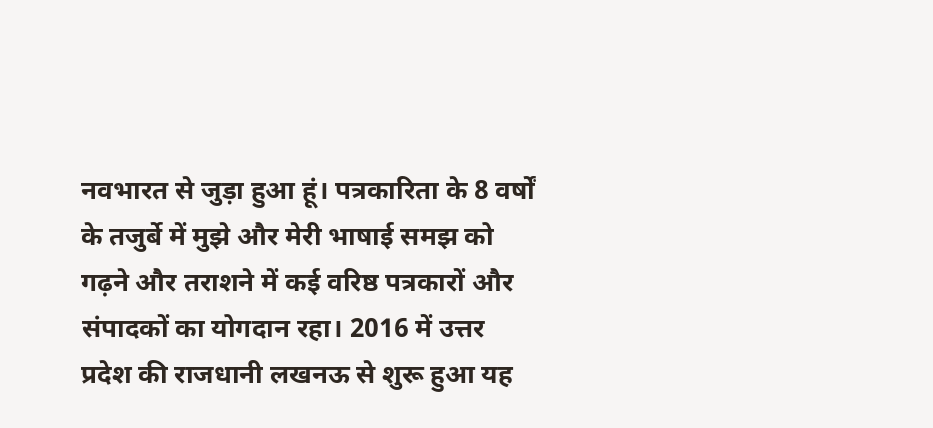नवभारत से जुड़ा हुआ हूं। पत्रकारिता के 8 वर्षों के तजुर्बे में मुझे और मेरी भाषाई समझ को गढ़ने और तराशने में कई वरिष्ठ पत्रकारों और संपादकों का योगदान रहा। 2016 में उत्तर प्रदेश की राजधानी लखनऊ से शुरू हुआ यह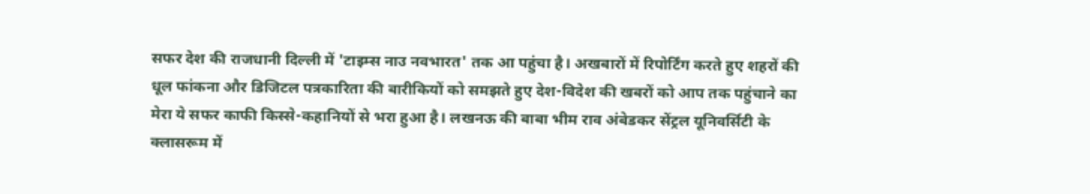सफर देश की राजधानी दिल्ली में 'टाइम्स नाउ नवभारत' तक आ पहुंचा है। अखबारों में रिपोर्टिंग करते हुए शहरों की धूल फांकना और डिजिटल पत्रकारिता की बारीकियों को समझते हुए देश-विदेश की खबरों को आप तक पहुंचाने का मेरा ये सफर काफी किस्से-कहानियों से भरा हुआ है। लखनऊ की बाबा भीम राव अंबेडकर सेंट्रल यूनिवर्सिटी के क्लासरूम में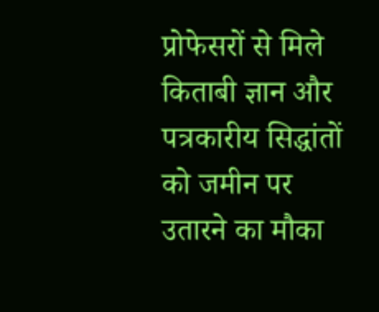प्रोफेसरों से मिले किताबी ज्ञान और पत्रकारीय सिद्धांतों को जमीन पर उतारने का मौका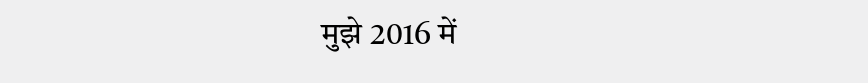मुझे 2016 में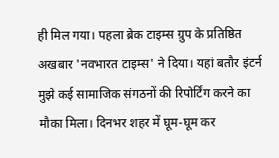ही मिल गया। पहला ब्रेक टाइम्स ग्रुप के प्रतिष्ठित अखबार 'नवभारत टाइम्स' ने दिया। यहां बतौर इंटर्न मुझे कई सामाजिक संगठनों की रिपोर्टिंग करने का मौका मिला। दिनभर शहर में घूम-घूम कर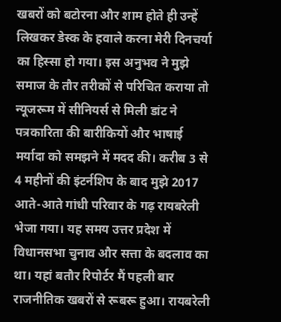खबरों को बटोरना और शाम होते ही उन्हें लिखकर डेस्क के हवाले करना मेरी दिनचर्या का हिस्सा हो गया। इस अनुभव ने मुझे समाज के तौर तरीकों से परिचित कराया तो न्यूजरूम में सीनियर्स से मिली डांट ने पत्रकारिता की बारीकियों और भाषाई मर्यादा को समझने में मदद की। करीब 3 से 4 महीनों की इंटर्नशिप के बाद मुझे 2017 आते-आते गांधी परिवार के गढ़ रायबरेली भेजा गया। यह समय उत्तर प्रदेश में विधानसभा चुनाव और सत्ता के बदलाव का था। यहां बतौर रिपोर्टर मैं पहली बार राजनीतिक खबरों से रूबरू हुआ। रायबरेली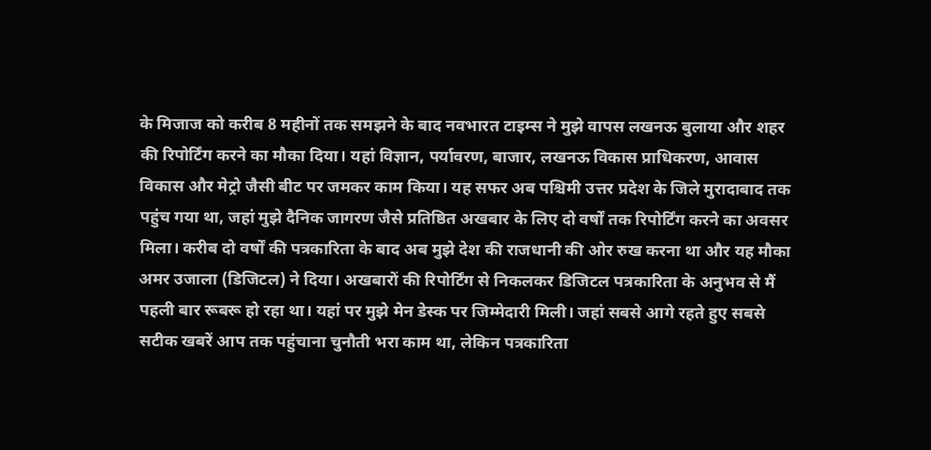के मिजाज को करीब 8 महीनों तक समझने के बाद नवभारत टाइम्स ने मुझे वापस लखनऊ बुलाया और शहर की रिपोर्टिंग करने का मौका दिया। यहां विज्ञान, पर्यावरण, बाजार, लखनऊ विकास प्राधिकरण, आवास विकास और मेट्रो जैसी बीट पर जमकर काम किया। यह सफर अब पश्चिमी उत्तर प्रदेश के जिले मुरादाबाद तक पहुंच गया था, जहां मुझे दैनिक जागरण जैसे प्रतिष्ठित अखबार के लिए दो वर्षों तक रिपोर्टिंग करने का अवसर मिला। करीब दो वर्षों की पत्रकारिता के बाद अब मुझे देश की राजधानी की ओर रुख करना था और यह मौका अमर उजाला (डिजिटल) ने दिया। अखबारों की रिपोर्टिंग से निकलकर डिजिटल पत्रकारिता के अनुभव से मैं पहली बार रूबरू हो रहा था। यहां पर मुझे मेन डेस्क पर जिम्मेदारी मिली। जहां सबसे आगे रहते हुए सबसे सटीक खबरें आप तक पहुंचाना चुनौती भरा काम था, लेकिन पत्रकारिता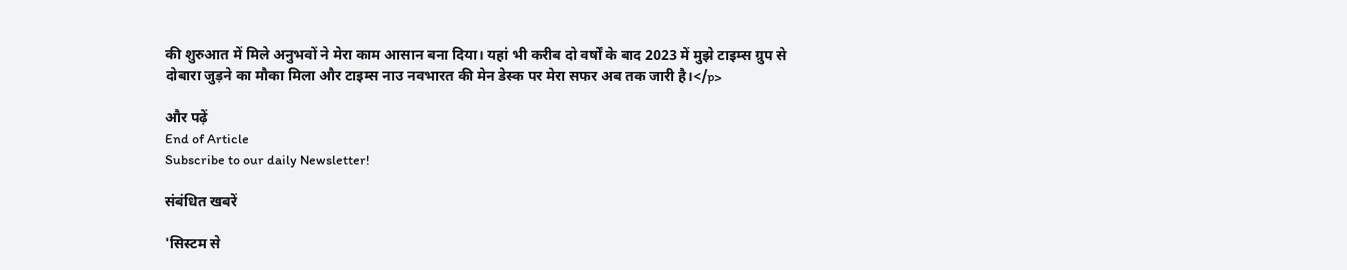की शुरुआत में मिले अनुभवों ने मेरा काम आसान बना दिया। यहां भी करीब दो वर्षों के बाद 2023 में मुझे टाइम्स ग्रुप से दोबारा जुड़ने का मौका मिला और टाइम्स नाउ नवभारत की मेन डेस्क पर मेरा सफर अब तक जारी है।</p>

और पढ़ें
End of Article
Subscribe to our daily Newsletter!

संबंधित खबरें

'सिस्टम से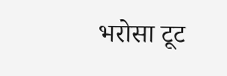भरोसा टूट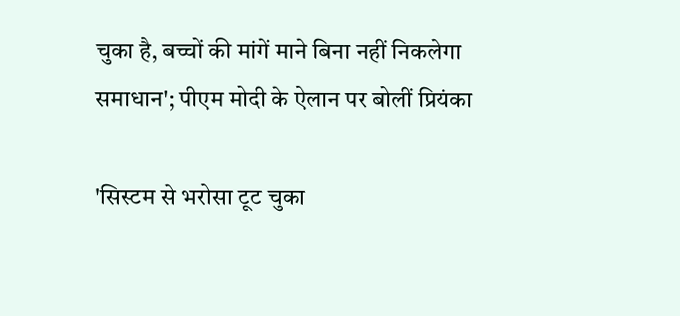चुका है, बच्चों की मांगें माने बिना नहीं निकलेगा समाधान'; पीएम मोदी के ऐलान पर बोलीं प्रियंका

'सिस्टम से भरोसा टूट चुका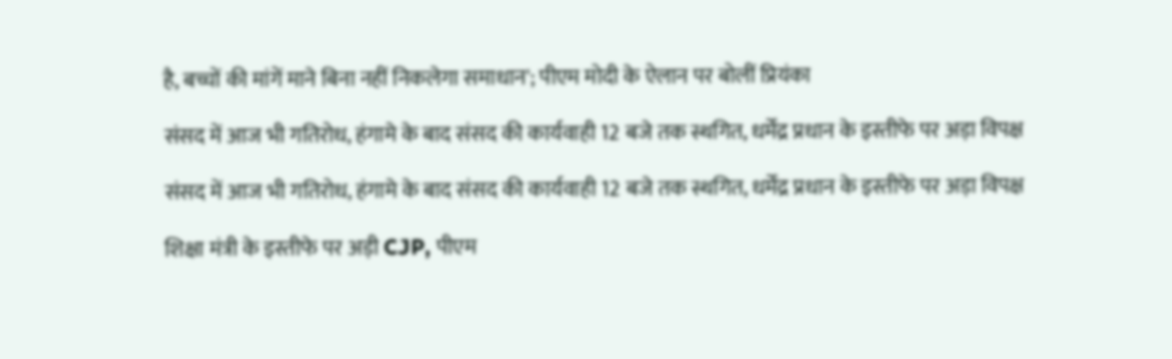है, बच्चों की मांगें माने बिना नहीं निकलेगा समाधान'; पीएम मोदी के ऐलान पर बोलीं प्रियंका

संसद में आज भी गतिरोध, हंगामे के बाद संसद की कार्यवाही 12 बजे तक स्थगित, धर्मेंद्र प्रधान के इस्तीफे पर अड़ा विपक्ष

संसद में आज भी गतिरोध, हंगामे के बाद संसद की कार्यवाही 12 बजे तक स्थगित, धर्मेंद्र प्रधान के इस्तीफे पर अड़ा विपक्ष

शिक्षा मंत्री के इस्तीफे पर अड़ी CJP, पीएम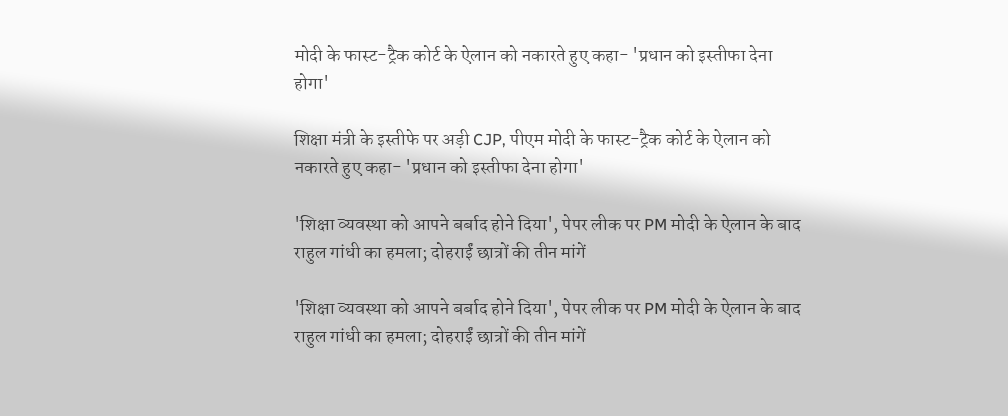मोदी के फास्ट-ट्रैक कोर्ट के ऐलान को नकारते हुए कहा- 'प्रधान को इस्तीफा देना होगा'

शिक्षा मंत्री के इस्तीफे पर अड़ी CJP, पीएम मोदी के फास्ट-ट्रैक कोर्ट के ऐलान को नकारते हुए कहा- 'प्रधान को इस्तीफा देना होगा'

'शिक्षा व्यवस्था को आपने बर्बाद होने दिया', पेपर लीक पर PM मोदी के ऐलान के बाद राहुल गांधी का हमला; दोहराईं छात्रों की तीन मांगें

'शिक्षा व्यवस्था को आपने बर्बाद होने दिया', पेपर लीक पर PM मोदी के ऐलान के बाद राहुल गांधी का हमला; दोहराईं छात्रों की तीन मांगें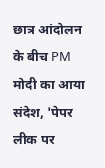छात्र आंदोलन के बीच PM मोदी का आया संदेश, 'पेपर लीक पर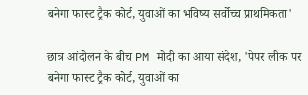बनेगा फास्ट ट्रैक कोर्ट, युवाओं का भविष्य सर्वोच्च प्राथमिकता'

छात्र आंदोलन के बीच PM मोदी का आया संदेश, 'पेपर लीक पर बनेगा फास्ट ट्रैक कोर्ट, युवाओं का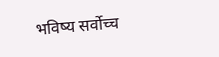भविष्य सर्वोच्च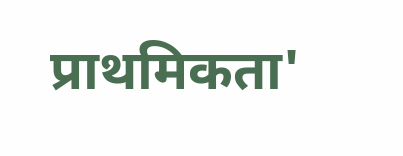प्राथमिकता'